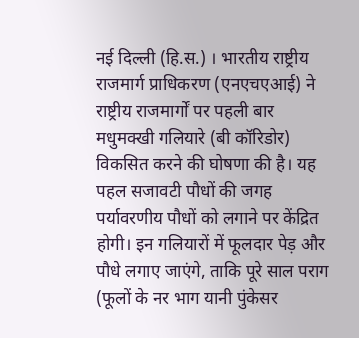नई दिल्ली (हि.स.) । भारतीय राष्ट्रीय राजमार्ग प्राधिकरण (एनएचएआई) ने राष्ट्रीय राजमार्गों पर पहली बार मधुमक्खी गलियारे (बी कॉरिडोर) विकसित करने की घोषणा की है। यह पहल सजावटी पौधों की जगह पर्यावरणीय पौधों को लगाने पर केंद्रित होगी। इन गलियारों में फूलदार पेड़ और पौधे लगाए जाएंगे, ताकि पूरे साल पराग (फूलों के नर भाग यानी पुंकेसर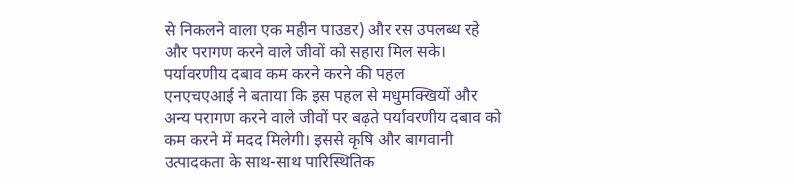से निकलने वाला एक महीन पाउडर) और रस उपलब्ध रहे और परागण करने वाले जीवों को सहारा मिल सके।
पर्यावरणीय दबाव कम करने करने की पहल
एनएचएआई ने बताया कि इस पहल से मधुमक्खियों और अन्य परागण करने वाले जीवों पर बढ़ते पर्यावरणीय दबाव को कम करने में मदद मिलेगी। इससे कृषि और बागवानी उत्पादकता के साथ-साथ पारिस्थितिक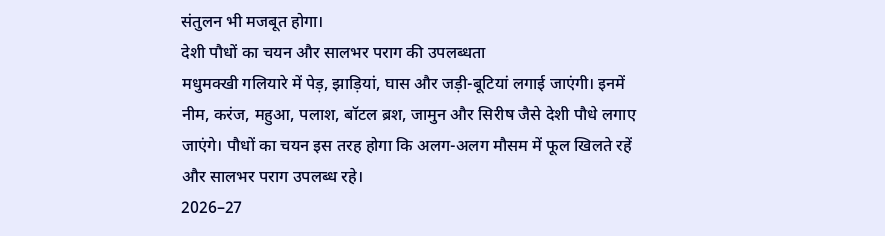संतुलन भी मजबूत होगा।
देशी पौधों का चयन और सालभर पराग की उपलब्धता
मधुमक्खी गलियारे में पेड़, झाड़ियां, घास और जड़ी-बूटियां लगाई जाएंगी। इनमें नीम, करंज, महुआ, पलाश, बॉटल ब्रश, जामुन और सिरीष जैसे देशी पौधे लगाए जाएंगे। पौधों का चयन इस तरह होगा कि अलग-अलग मौसम में फूल खिलते रहें और सालभर पराग उपलब्ध रहे।
2026–27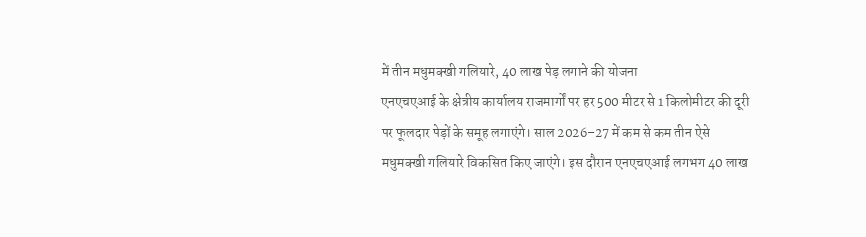में तीन मधुमक्खी गलियारे, 40 लाख पेड़ लगाने की योजना
एनएचएआई के क्षेत्रीय कार्यालय राजमार्गों पर हर 500 मीटर से 1 किलोमीटर की दूरी पर फूलदार पेड़ों के समूह लगाएंगे। साल 2026–27 में कम से कम तीन ऐसे मधुमक्खी गलियारे विकसित किए जाएंगे। इस दौरान एनएचएआई लगभग 40 लाख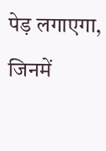पेड़ लगाएगा, जिनमें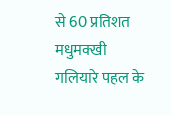से 60 प्रतिशत मधुमक्खी गलियारे पहल के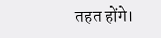तहत होंगे।